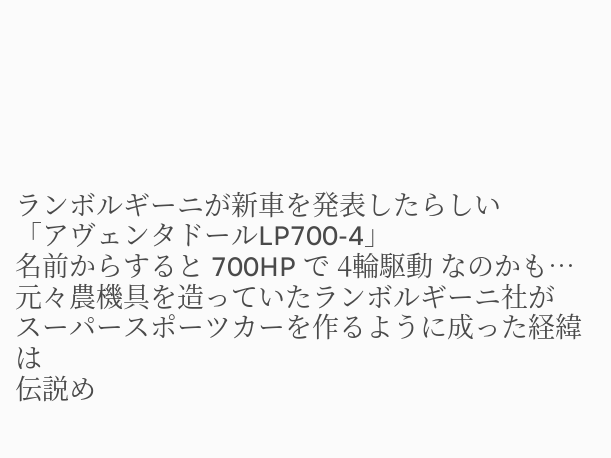ランボルギーニが新車を発表したらしい
「アヴェンタドールLP700-4」
名前からすると 700HP で 4輪駆動 なのかも…
元々農機具を造っていたランボルギーニ社が
スーパースポーツカーを作るように成った経緯は
伝説め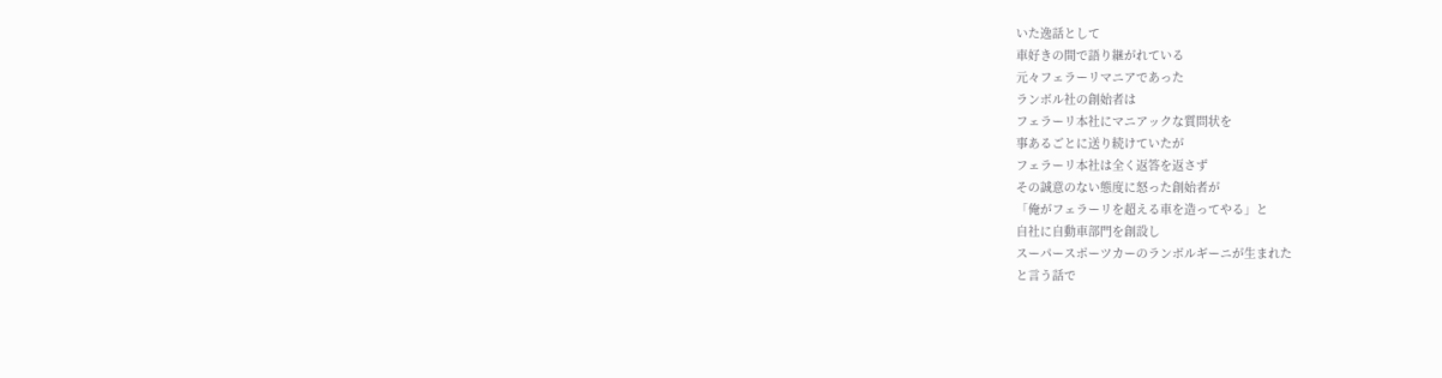いた逸話として
車好きの間で語り継がれている
元々フェラーリマニアであった
ランボル社の創始者は
フェラーリ本社にマニアックな質問状を
事あるごとに送り続けていたが
フェラーリ本社は全く返答を返さず
その誠意のない態度に怒った創始者が
「俺がフェラーリを超える車を造ってやる」と
自社に自動車部門を創設し
スーパースポーツカーのランボルギーニが生まれた
と言う話で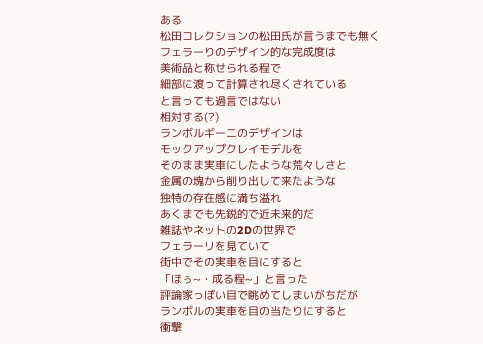ある
松田コレクションの松田氏が言うまでも無く
フェラーりのデザイン的な完成度は
美術品と称せられる程で
細部に渡って計算され尽くされている
と言っても過言ではない
相対する(?)
ランボルギーニのデザインは
モックアップクレイモデルを
そのまま実車にしたような荒々しさと
金属の塊から削り出して来たような
独特の存在感に満ち溢れ
あくまでも先鋭的で近未来的だ
雑誌やネットの2Dの世界で
フェラーリを見ていて
街中でその実車を目にすると
「ほぅ~・成る程~」と言った
評論家っぽい目で眺めてしまいがちだが
ランボルの実車を目の当たりにすると
衝撃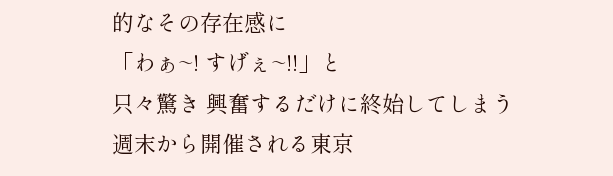的なその存在感に
「わぁ~! すげぇ~!!」と
只々驚き 興奮するだけに終始してしまう
週末から開催される東京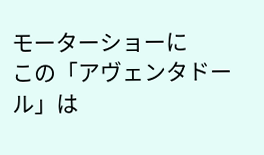モーターショーに
この「アヴェンタドール」は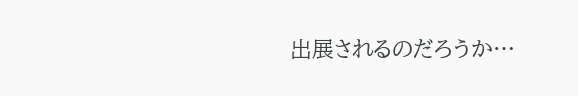出展されるのだろうか…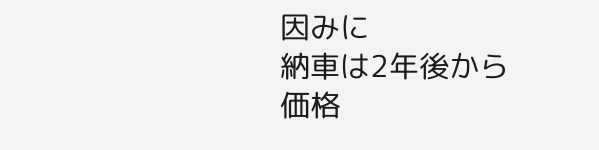因みに
納車は2年後から
価格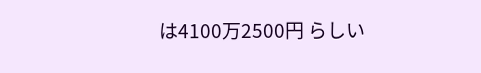は4100万2500円 らしい